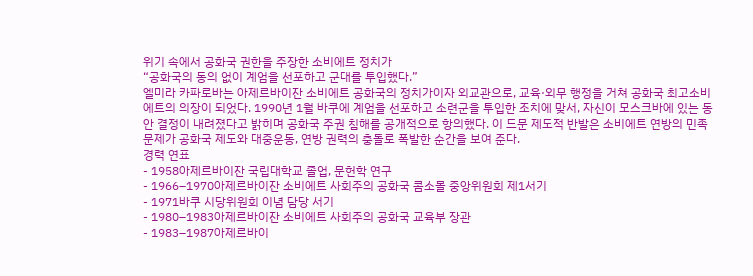위기 속에서 공화국 권한을 주장한 소비에트 정치가
“공화국의 동의 없이 계엄을 선포하고 군대를 투입했다.”
엘미라 카파로바는 아제르바이잔 소비에트 공화국의 정치가이자 외교관으로, 교육·외무 행정을 거쳐 공화국 최고소비에트의 의장이 되었다. 1990년 1월 바쿠에 계엄을 선포하고 소련군을 투입한 조치에 맞서, 자신이 모스크바에 있는 동안 결정이 내려졌다고 밝히며 공화국 주권 침해를 공개적으로 항의했다. 이 드문 제도적 반발은 소비에트 연방의 민족문제가 공화국 제도와 대중운동, 연방 권력의 충돌로 폭발한 순간을 보여 준다.
경력 연표
- 1958아제르바이잔 국립대학교 졸업, 문헌학 연구
- 1966–1970아제르바이잔 소비에트 사회주의 공화국 콤소몰 중앙위원회 제1서기
- 1971바쿠 시당위원회 이념 담당 서기
- 1980–1983아제르바이잔 소비에트 사회주의 공화국 교육부 장관
- 1983–1987아제르바이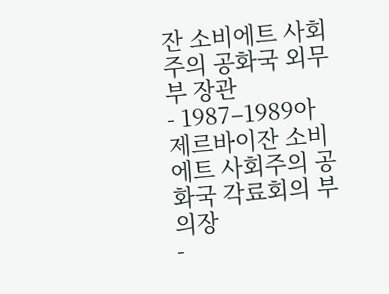잔 소비에트 사회주의 공화국 외무부 장관
- 1987–1989아제르바이잔 소비에트 사회주의 공화국 각료회의 부의장
-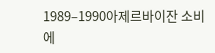1989–1990아제르바이잔 소비에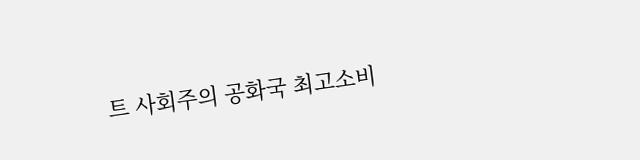트 사회주의 공화국 최고소비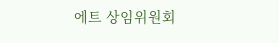에트 상임위원회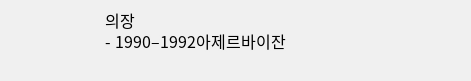의장
- 1990–1992아제르바이잔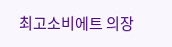최고소비에트 의장